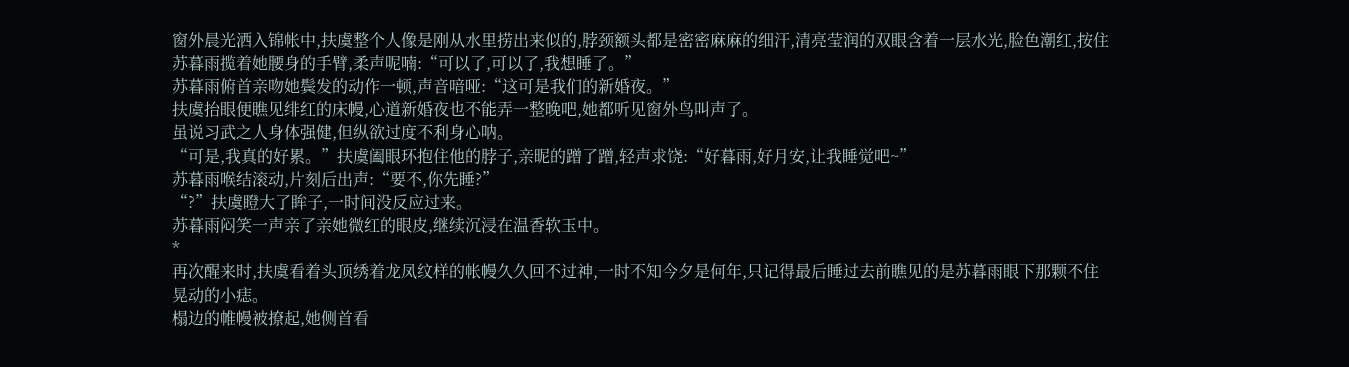窗外晨光洒入锦帐中,扶虞整个人像是刚从水里捞出来似的,脖颈额头都是密密麻麻的细汗,清亮莹润的双眼含着一层水光,脸色潮红,按住苏暮雨揽着她腰身的手臂,柔声呢喃:“可以了,可以了,我想睡了。”
苏暮雨俯首亲吻她鬓发的动作一顿,声音喑哑:“这可是我们的新婚夜。”
扶虞抬眼便瞧见绯红的床幔,心道新婚夜也不能弄一整晚吧,她都听见窗外鸟叫声了。
虽说习武之人身体强健,但纵欲过度不利身心呐。
“可是,我真的好累。”扶虞阖眼环抱住他的脖子,亲昵的蹭了蹭,轻声求饶:“好暮雨,好月安,让我睡觉吧~”
苏暮雨喉结滚动,片刻后出声:“要不,你先睡?”
“?”扶虞瞪大了眸子,一时间没反应过来。
苏暮雨闷笑一声亲了亲她微红的眼皮,继续沉浸在温香软玉中。
*
再次醒来时,扶虞看着头顶绣着龙凤纹样的帐幔久久回不过神,一时不知今夕是何年,只记得最后睡过去前瞧见的是苏暮雨眼下那颗不住晃动的小痣。
榻边的帷幔被撩起,她侧首看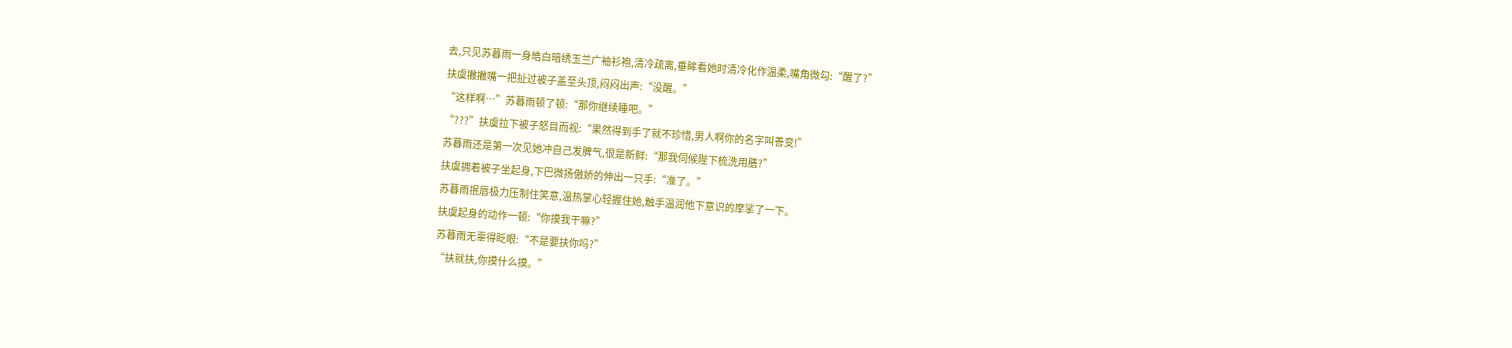去,只见苏暮雨一身皓白暗绣玉兰广袖衫袍,清冷疏离,垂眸看她时清冷化作温柔,嘴角微勾:“醒了?”
扶虞撇撇嘴一把扯过被子盖至头顶,闷闷出声:“没醒。”
“这样啊…”苏暮雨顿了顿:“那你继续睡吧。”
“???”扶虞拉下被子怒目而视:“果然得到手了就不珍惜,男人啊你的名字叫善变!”
苏暮雨还是第一次见她冲自己发脾气,很是新鲜:“那我伺候陛下梳洗用膳?”
扶虞拥着被子坐起身,下巴微扬傲娇的伸出一只手:“准了。”
苏暮雨抿唇极力压制住笑意,温热掌心轻握住她,触手温润他下意识的摩挲了一下。
扶虞起身的动作一顿:“你摸我干嘛?”
苏暮雨无辜得眨眼:“不是要扶你吗?”
“扶就扶,你摸什么摸。”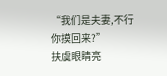“我们是夫妻,不行你摸回来?”
扶虞眼睛亮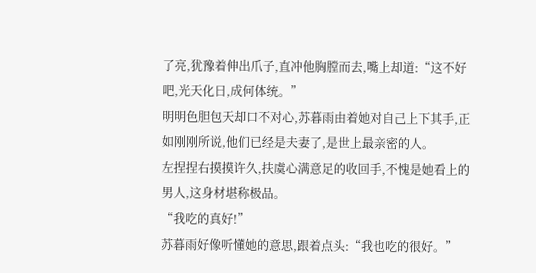了亮,犹豫着伸出爪子,直冲他胸膛而去,嘴上却道:“这不好吧,光天化日,成何体统。”
明明色胆包天却口不对心,苏暮雨由着她对自己上下其手,正如刚刚所说,他们已经是夫妻了,是世上最亲密的人。
左捏捏右摸摸许久,扶虞心满意足的收回手,不愧是她看上的男人,这身材堪称极品。
“我吃的真好!”
苏暮雨好像听懂她的意思,跟着点头:“我也吃的很好。”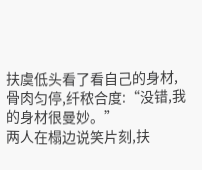扶虞低头看了看自己的身材,骨肉匀停,纤秾合度:“没错,我的身材很曼妙。”
两人在榻边说笑片刻,扶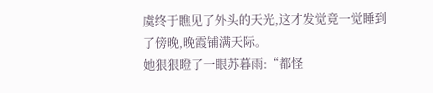虞终于瞧见了外头的天光,这才发觉竟一觉睡到了傍晚,晚霞铺满天际。
她狠狠瞪了一眼苏暮雨:“都怪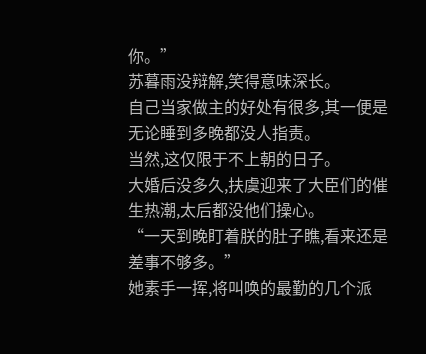你。”
苏暮雨没辩解,笑得意味深长。
自己当家做主的好处有很多,其一便是无论睡到多晚都没人指责。
当然,这仅限于不上朝的日子。
大婚后没多久,扶虞迎来了大臣们的催生热潮,太后都没他们操心。
“一天到晚盯着朕的肚子瞧,看来还是差事不够多。”
她素手一挥,将叫唤的最勤的几个派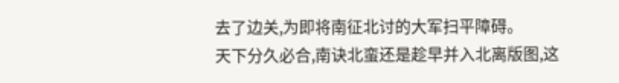去了边关,为即将南征北讨的大军扫平障碍。
天下分久必合,南诀北蛮还是趁早并入北离版图,这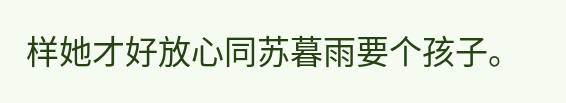样她才好放心同苏暮雨要个孩子。